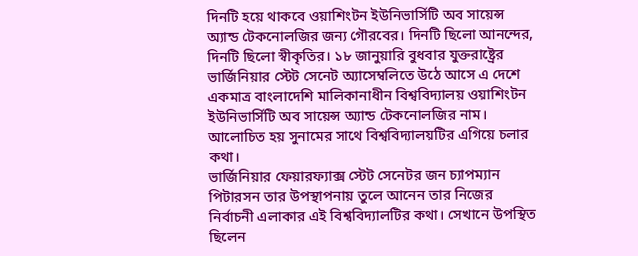দিনটি হয়ে থাকবে ওয়াশিংটন ইউনিভার্সিটি অব সায়েন্স অ্যান্ড টেকনোলজির জন্য গৌরবের। দিনটি ছিলো আনন্দের, দিনটি ছিলো স্বীকৃতির। ১৮ জানুয়ারি বুধবার যুক্তরাষ্ট্রের ভার্জিনিয়ার স্টেট সেনেট অ্যাসেম্বলিতে উঠে আসে এ দেশে একমাত্র বাংলাদেশি মালিকানাধীন বিশ্ববিদ্যালয় ওয়াশিংটন ইউনিভার্সিটি অব সায়েন্স অ্যান্ড টেকনোলজির নাম। আলোচিত হয় সুনামের সাথে বিশ্ববিদ্যালয়টির এগিয়ে চলার কথা।
ভার্জিনিয়ার ফেয়ারফ্যাক্স স্টেট সেনেটর জন চ্যাপম্যান পিটারসন তার উপস্থাপনায় তুলে আনেন তার নিজের নির্বাচনী এলাকার এই বিশ্ববিদ্যালটির কথা। সেখানে উপস্থিত ছিলেন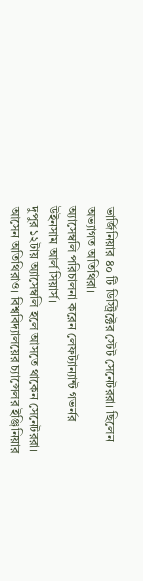ভার্জিনিয়ার ৪০ টি ডিস্ট্রিক্টের স্টেট সেনেটররা। ছিলেন অভ্যাগত অতিথিরা।
অ্যাসেম্বলি পরিচালনা করেন লেফট্যান্যান্ট গভর্নর উইনসাম আর্ল সিয়ার্স।
দুপুর ১২টায় অ্যাসেম্বলি হলে আসতে থাকেন সেনেটররা। আসেন অতিথিরাও। বিশ্ববিদ্যালয়ের চ্যান্সেলর ইঞ্জিনিয়ার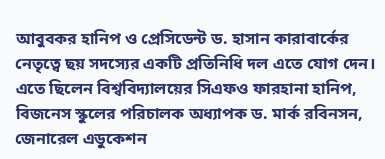আবুবকর হানিপ ও প্রেসিডেন্ট ড. হাসান কারাবার্কের নেতৃত্বে ছয় সদস্যের একটি প্রতিনিধি দল এতে যোগ দেন। এতে ছিলেন বিশ্ববিদ্যালয়ের সিএফও ফারহানা হানিপ, বিজনেস স্কুলের পরিচালক অধ্যাপক ড. মার্ক রবিনসন, জেনারেল এডুকেশন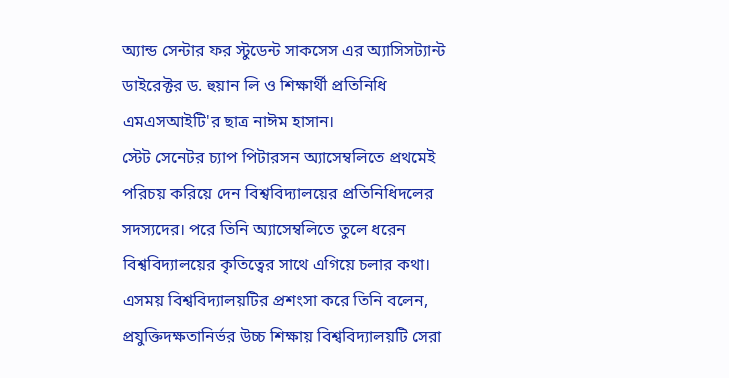অ্যান্ড সেন্টার ফর স্টুডেন্ট সাকসেস এর অ্যাসিসট্যান্ট ডাইরেক্টর ড. হুয়ান লি ও শিক্ষার্থী প্রতিনিধি এমএসআইটি'র ছাত্র নাঈম হাসান।
স্টেট সেনেটর চ্যাপ পিটারসন অ্যাসেম্বলিতে প্রথমেই পরিচয় করিয়ে দেন বিশ্ববিদ্যালয়ের প্রতিনিধিদলের সদস্যদের। পরে তিনি অ্যাসেম্বলিতে তুলে ধরেন বিশ্ববিদ্যালয়ের কৃতিত্বের সাথে এগিয়ে চলার কথা। এসময় বিশ্ববিদ্যালয়টির প্রশংসা করে তিনি বলেন, প্রযুক্তিদক্ষতানির্ভর উচ্চ শিক্ষায় বিশ্ববিদ্যালয়টি সেরা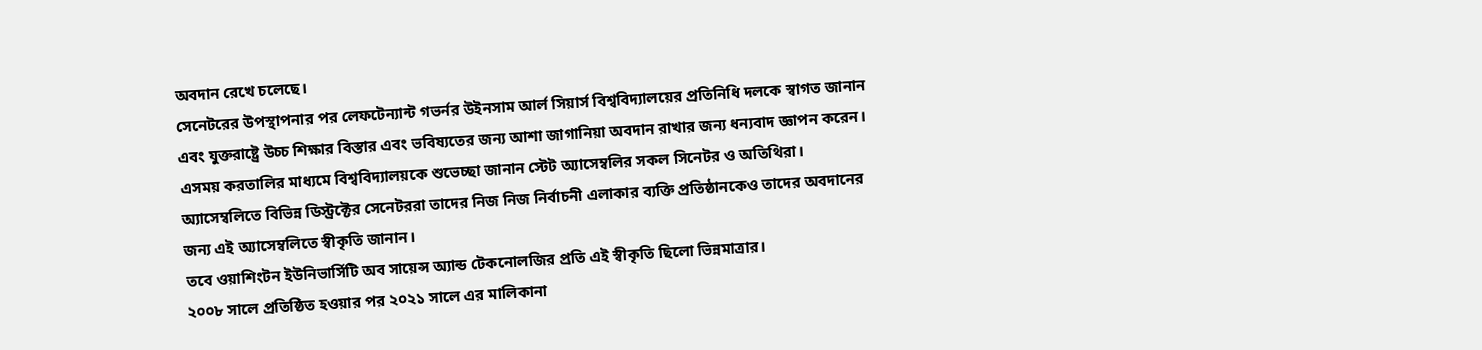অবদান রেখে চলেছে।
সেনেটরের উপস্থাপনার পর লেফটেন্যান্ট গভর্নর উইনসাম আর্ল সিয়ার্স বিশ্ববিদ্যালয়ের প্রতিনিধি দলকে স্বাগত জানান এবং যুক্তরাষ্ট্রে উচ্চ শিক্ষার বিস্তার এবং ভবিষ্যতের জন্য আশা জাগানিয়া অবদান রাখার জন্য ধন্যবাদ জ্ঞাপন করেন।
এসময় করতালির মাধ্যমে বিশ্ববিদ্যালয়কে শুভেচ্ছা জানান স্টেট অ্যাসেম্বলির সকল সিনেটর ও অতিথিরা।
অ্যাসেম্বলিতে বিভিন্ন ডিস্ট্রক্টের সেনেটররা তাদের নিজ নিজ নির্বাচনী এলাকার ব্যক্তি প্রতিষ্ঠানকেও তাদের অবদানের জন্য এই অ্যাসেম্বলিতে স্বীকৃতি জানান।
তবে ওয়াশিংটন ইউনিভার্সিটি অব সায়েন্স অ্যান্ড টেকনোলজির প্রতি এই স্বীকৃতি ছিলো ভিন্নমাত্রার।
২০০৮ সালে প্রতিষ্ঠিত হওয়ার পর ২০২১ সালে এর মালিকানা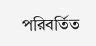পরিবর্তিত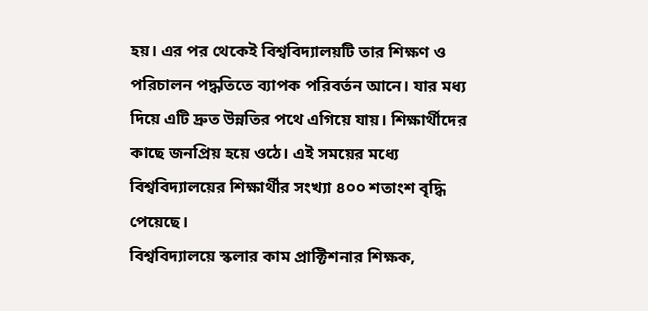হয়। এর পর থেকেই বিশ্ববিদ্যালয়টি তার শিক্ষণ ও পরিচালন পদ্ধতিতে ব্যাপক পরিবর্তন আনে। যার মধ্য দিয়ে এটি দ্রুত উন্নতির পথে এগিয়ে যায়। শিক্ষার্থীদের কাছে জনপ্রিয় হয়ে ওঠে। এই সময়ের মধ্যে বিশ্ববিদ্যালয়ের শিক্ষার্থীর সংখ্যা ৪০০ শতাংশ বৃদ্ধি পেয়েছে।
বিশ্ববিদ্যালয়ে স্কলার কাম প্রাক্টিশনার শিক্ষক,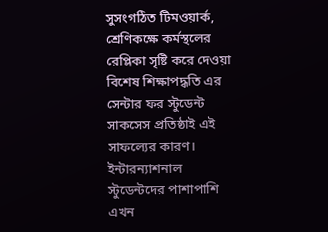সুসংগঠিত টিমওয়ার্ক, শ্রেণিকক্ষে কর্মস্থলের রেপ্লিকা সৃষ্টি করে দেওয়া বিশেষ শিক্ষাপদ্ধতি এর সেন্টার ফর স্টুডেন্ট সাকসেস প্রতিষ্ঠাই এই সাফল্যের কারণ।
ইন্টারন্যাশনাল স্টুডেন্টদের পাশাপাশি এখন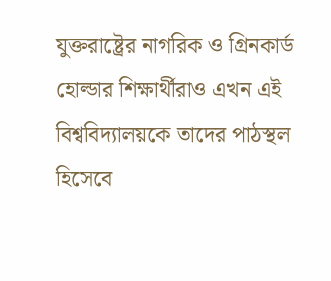যুক্তরাষ্ট্রের নাগরিক ও গ্রিনকার্ড হোল্ডার শিক্ষার্থীরাও এখন এই বিশ্ববিদ্যালয়কে তাদের পাঠস্থল হিসেবে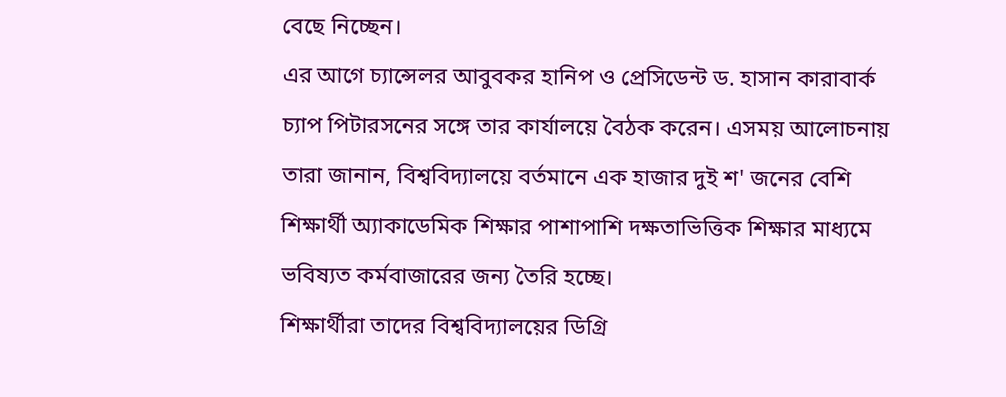বেছে নিচ্ছেন।
এর আগে চ্যান্সেলর আবুবকর হানিপ ও প্রেসিডেন্ট ড. হাসান কারাবার্ক চ্যাপ পিটারসনের সঙ্গে তার কার্যালয়ে বৈঠক করেন। এসময় আলোচনায় তারা জানান, বিশ্ববিদ্যালয়ে বর্তমানে এক হাজার দুই শ' জনের বেশি শিক্ষার্থী অ্যাকাডেমিক শিক্ষার পাশাপাশি দক্ষতাভিত্তিক শিক্ষার মাধ্যমে ভবিষ্যত কর্মবাজারের জন্য তৈরি হচ্ছে।
শিক্ষার্থীরা তাদের বিশ্ববিদ্যালয়ের ডিগ্রি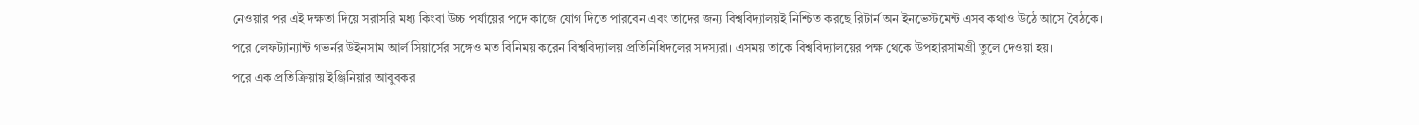নেওয়ার পর এই দক্ষতা দিয়ে সরাসরি মধ্য কিংবা উচ্চ পর্যায়ের পদে কাজে যোগ দিতে পারবেন এবং তাদের জন্য বিশ্ববিদ্যালয়ই নিশ্চিত করছে রিটার্ন অন ইনভেস্টমেন্ট এসব কথাও উঠে আসে বৈঠকে।
পরে লেফট্যান্যান্ট গভর্নর উইনসাম আর্ল সিয়ার্সের সঙ্গেও মত বিনিময় করেন বিশ্ববিদ্যালয় প্রতিনিধিদলের সদস্যরা। এসময় তাকে বিশ্ববিদ্যালয়ের পক্ষ থেকে উপহারসামগ্রী তুলে দেওয়া হয়।
পরে এক প্রতিক্রিয়ায় ইঞ্জিনিয়ার আবুবকর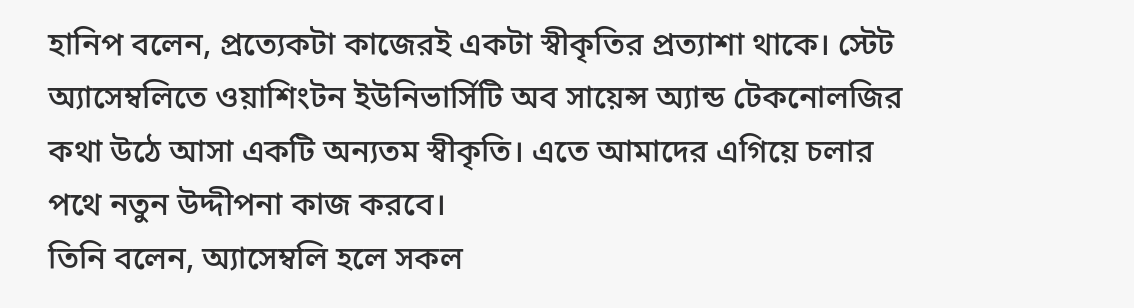হানিপ বলেন, প্রত্যেকটা কাজেরই একটা স্বীকৃতির প্রত্যাশা থাকে। স্টেট অ্যাসেম্বলিতে ওয়াশিংটন ইউনিভার্সিটি অব সায়েন্স অ্যান্ড টেকনোলজির কথা উঠে আসা একটি অন্যতম স্বীকৃতি। এতে আমাদের এগিয়ে চলার পথে নতুন উদ্দীপনা কাজ করবে।
তিনি বলেন, অ্যাসেম্বলি হলে সকল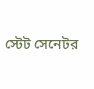স্টেট সেনেটর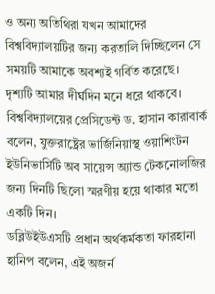ও অন্য অতিথিরা যখন আমাদের বিশ্ববিদ্যালয়টির জন্য করতালি দিচ্ছিলেন সে সময়টি আমাকে অবশ্যই গর্বিত করেছে। দৃশ্যটি আমার দীর্ঘদিন মনে ধরে থাকবে।
বিশ্ববিদ্যালয়ের প্রেসিডেন্ট ড. হাসান কারাবার্ক বলেন, যুক্তরাষ্ট্রের ভার্জিনিয়াস্থ ওয়াশিংটন ইউনিভার্সিটি অব সায়েন্স অ্যান্ড টেকনোলজির জন্য দিনটি ছিলো স্মরণীয় হয়ে থাকার মতো একটি দিন।
ডব্লিউইউএসটি প্রধান অর্থকর্মকতা ফারহানা হানিপ বলেন, এই অজর্ন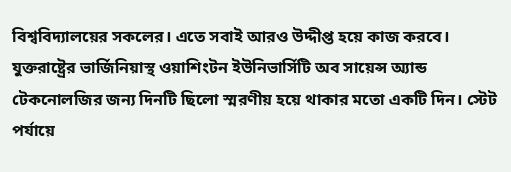বিশ্ববিদ্যালয়ের সকলের। এতে সবাই আরও উদ্দীপ্ত হয়ে কাজ করবে।
যুক্তরাষ্ট্রের ভার্জিনিয়াস্থ ওয়াশিংটন ইউনিভার্সিটি অব সায়েন্স অ্যান্ড টেকনোলজির জন্য দিনটি ছিলো স্মরণীয় হয়ে থাকার মতো একটি দিন। স্টেট পর্যায়ে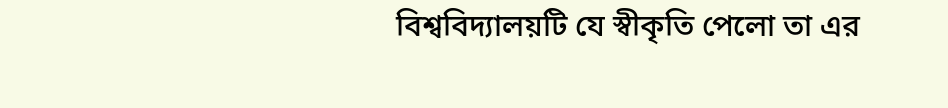বিশ্ববিদ্যালয়টি যে স্বীকৃতি পেলো তা এর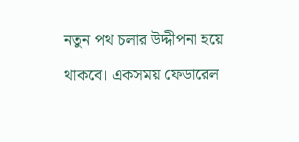নতুন পথ চলার উদ্দীপনা হয়ে থাকবে। একসময় ফেডারেল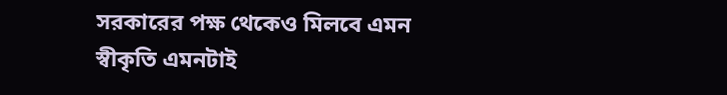সরকারের পক্ষ থেকেও মিলবে এমন স্বীকৃতি এমনটাই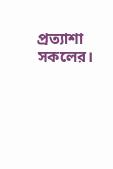প্রত্যাশা সকলের।